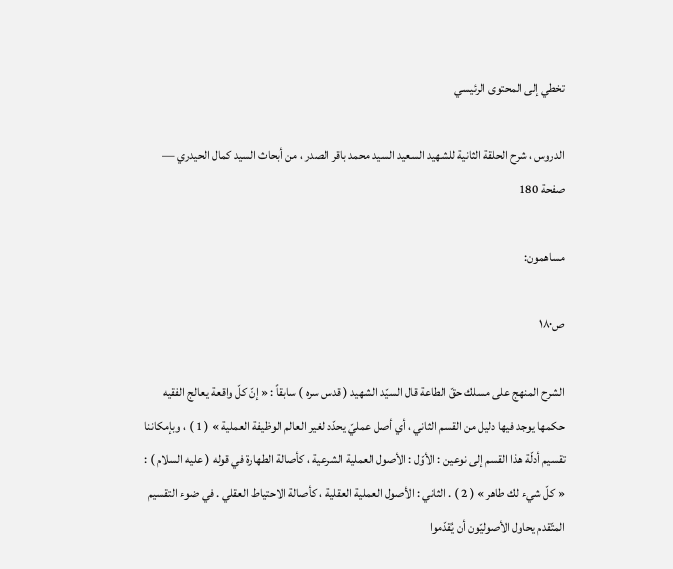تخطي إلى المحتوى الرئيسي

الدروس ، شرح الحلقة الثانية للشهيد السعيد السيد محمد باقر الصدر ، من أبحاث السيد كمال الحيدري — صفحة 180

مساهمون:

ص١٨٠

الشرح المنهج على مسلك حقّ الطاعة قال السيّد الشهيد ( قدس سره ) سابقاً : « إنّ كلّ واقعة يعالج الفقيه حكمها يوجد فيها دليل من القسم الثاني ، أي أصل عمليّ يحدّد لغير العالم الوظيفة العملية » ( 1 ) ، وبإمكاننا تقسيم أدلّة هذا القسم إلى نوعين : الأوّل : الأصول العملية الشرعية ، كأصالة الطهارة في قوله ( عليه السلام ) : « كلّ شيء لك طاهر » ( 2 ) . الثاني : الأصول العملية العقلية ، كأصالة الاحتياط العقلي . في ضوء التقسيم المتّقدم يحاول الأصوليّون أن يُقدّموا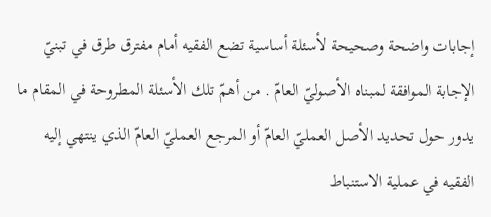إجابات واضحة وصحيحة لأسئلة أساسية تضع الفقيه أمام مفترق طرق في تبنيّ الإجابة الموافقة لمبناه الأصوليّ العامّ . من أهمّ تلك الأسئلة المطروحة في المقام ما يدور حول تحديد الأصل العمليّ العامّ أو المرجع العمليّ العامّ الذي ينتهي إليه الفقيه في عملية الاستنباط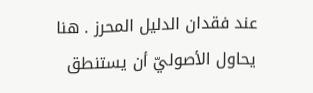عند فقدان الدليل المحرز . هنا يحاول الأصوليّ أن يستنطق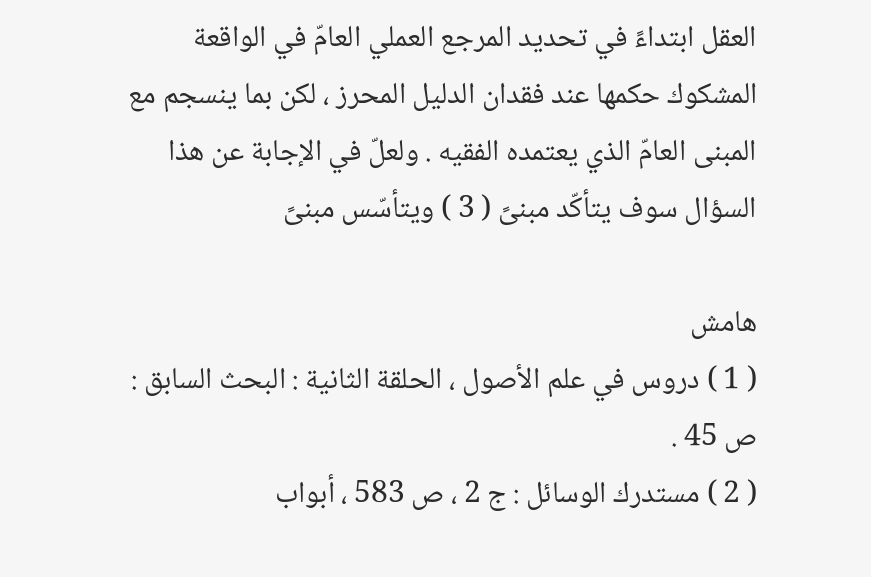العقل ابتداءً في تحديد المرجع العملي العامّ في الواقعة المشكوك حكمها عند فقدان الدليل المحرز ، لكن بما ينسجم مع المبنى العامّ الذي يعتمده الفقيه . ولعلّ في الإجابة عن هذا السؤال سوف يتأكّد مبنىً ( 3 ) ويتأسّس مبنىً

هامش
( 1 ) دروس في علم الأصول ، الحلقة الثانية : البحث السابق : ص 45 .
( 2 ) مستدرك الوسائل : ج 2 ، ص 583 ، أبواب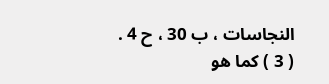النجاسات ، ب 30 ، ح 4 .
( 3 ) كما هو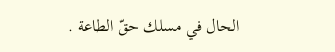الحال في مسلك حقّ الطاعة .